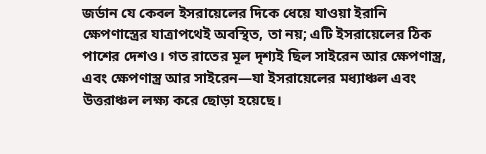জর্ডান যে কেবল ইসরায়েলের দিকে ধেয়ে যাওয়া ইরানি ক্ষেপণাস্ত্রের যাত্রাপথেই অবস্থিত, তা নয়; এটি ইসরায়েলের ঠিক পাশের দেশও। গত রাতের মূল দৃশ্যই ছিল সাইরেন আর ক্ষেপণাস্ত্র, এবং ক্ষেপণাস্ত্র আর সাইরেন—যা ইসরায়েলের মধ্যাঞ্চল এবং উত্তরাঞ্চল লক্ষ্য করে ছোড়া হয়েছে।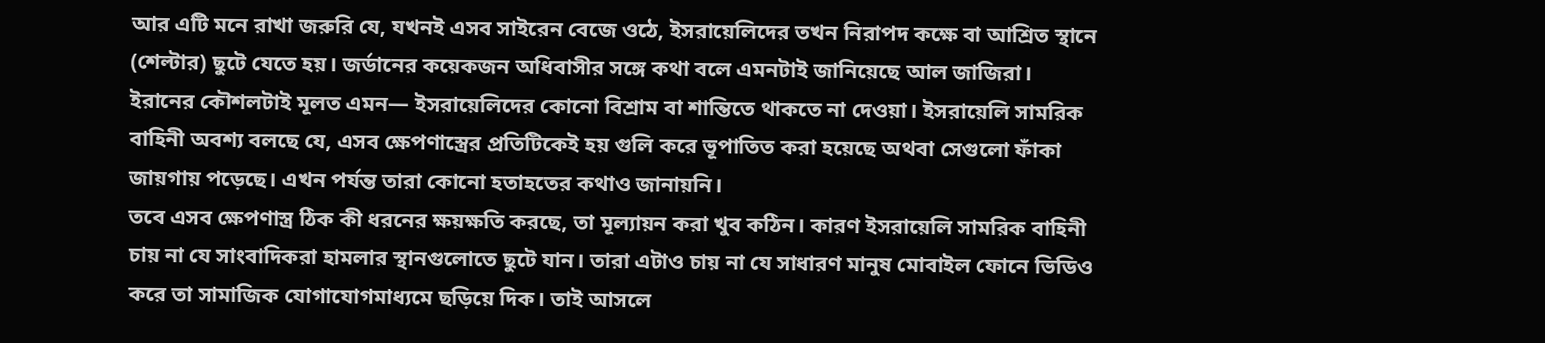আর এটি মনে রাখা জরুরি যে, যখনই এসব সাইরেন বেজে ওঠে, ইসরায়েলিদের তখন নিরাপদ কক্ষে বা আশ্রিত স্থানে (শেল্টার) ছুটে যেতে হয়। জর্ডানের কয়েকজন অধিবাসীর সঙ্গে কথা বলে এমনটাই জানিয়েছে আল জাজিরা।
ইরানের কৌশলটাই মূলত এমন— ইসরায়েলিদের কোনো বিশ্রাম বা শান্তিতে থাকতে না দেওয়া। ইসরায়েলি সামরিক বাহিনী অবশ্য বলছে যে, এসব ক্ষেপণাস্ত্রের প্রতিটিকেই হয় গুলি করে ভূপাতিত করা হয়েছে অথবা সেগুলো ফাঁকা জায়গায় পড়েছে। এখন পর্যন্ত তারা কোনো হতাহতের কথাও জানায়নি।
তবে এসব ক্ষেপণাস্ত্র ঠিক কী ধরনের ক্ষয়ক্ষতি করছে, তা মূল্যায়ন করা খুব কঠিন। কারণ ইসরায়েলি সামরিক বাহিনী চায় না যে সাংবাদিকরা হামলার স্থানগুলোতে ছুটে যান। তারা এটাও চায় না যে সাধারণ মানুষ মোবাইল ফোনে ভিডিও করে তা সামাজিক যোগাযোগমাধ্যমে ছড়িয়ে দিক। তাই আসলে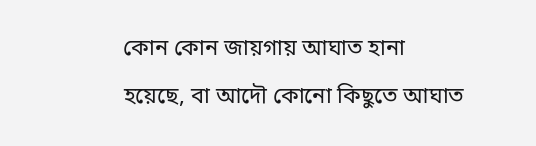কোন কোন জায়গায় আঘাত হানা হয়েছে, বা আদৌ কোনো কিছুতে আঘাত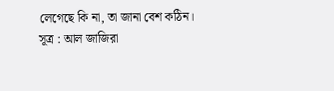লেগেছে কি না, তা জানা বেশ কঠিন।
সূত্র : আল জাজিরা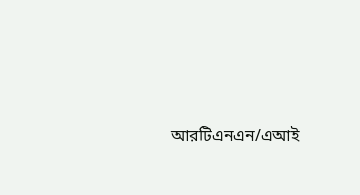আরটিএনএন/এআই